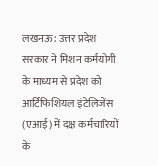लखनऊ: उत्तर प्रदेश सरकार ने मिशन कर्मयोगी के माध्यम से प्रदेश को आर्टिफिशियल इंटेलिजेंस (एआई) में दक्ष कर्मचारियों के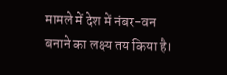मामले में देश में नंबर-वन बनाने का लक्ष्य तय किया है।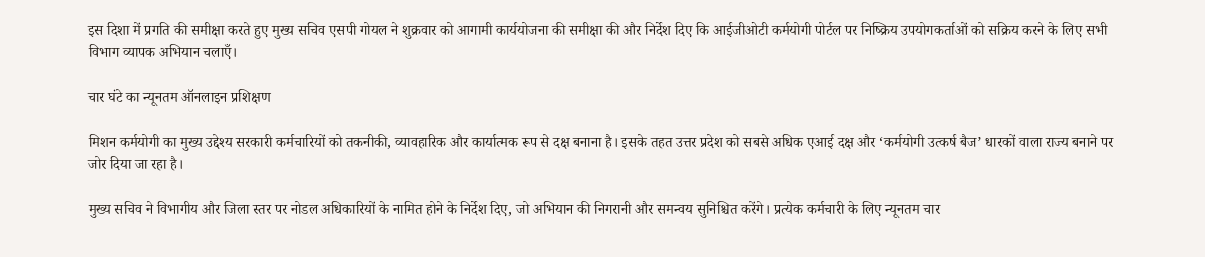इस दिशा में प्रगति की समीक्षा करते हुए मुख्य सचिव एसपी गोयल ने शुक्रवार को आगामी कार्ययोजना की समीक्षा की और निर्देश दिए कि आईजीओटी कर्मयोगी पोर्टल पर निष्क्रिय उपयोगकर्ताओं को सक्रिय करने के लिए सभी विभाग व्यापक अभियान चलाएँ।

चार घंटे का न्यूनतम ऑनलाइन प्रशिक्षण

मिशन कर्मयोगी का मुख्य उद्देश्य सरकारी कर्मचारियों को तकनीकी, व्यावहारिक और कार्यात्मक रूप से दक्ष बनाना है। इसके तहत उत्तर प्रदेश को सबसे अधिक एआई दक्ष और ‘कर्मयोगी उत्कर्ष बैज’ धारकों वाला राज्य बनाने पर जोर दिया जा रहा है।

मुख्य सचिव ने विभागीय और जिला स्तर पर नोडल अधिकारियों के नामित होने के निर्देश दिए, जो अभियान की निगरानी और समन्वय सुनिश्चित करेंगे। प्रत्येक कर्मचारी के लिए न्यूनतम चार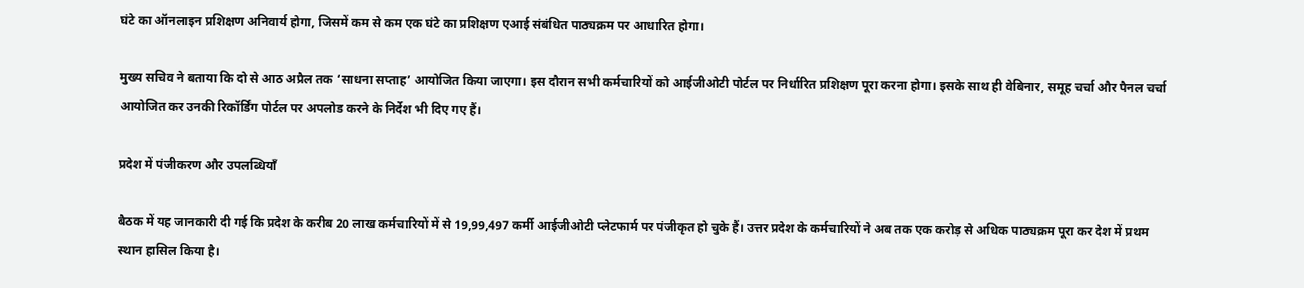घंटे का ऑनलाइन प्रशिक्षण अनिवार्य होगा, जिसमें कम से कम एक घंटे का प्रशिक्षण एआई संबंधित पाठ्यक्रम पर आधारित होगा।

मुख्य सचिव ने बताया कि दो से आठ अप्रैल तक ‘साधना सप्ताह’ आयोजित किया जाएगा। इस दौरान सभी कर्मचारियों को आईजीओटी पोर्टल पर निर्धारित प्रशिक्षण पूरा करना होगा। इसके साथ ही वेबिनार, समूह चर्चा और पैनल चर्चा आयोजित कर उनकी रिकॉर्डिंग पोर्टल पर अपलोड करने के निर्देश भी दिए गए हैं।

प्रदेश में पंजीकरण और उपलब्धियाँ

बैठक में यह जानकारी दी गई कि प्रदेश के करीब 20 लाख कर्मचारियों में से 19,99,497 कर्मी आईजीओटी प्लेटफार्म पर पंजीकृत हो चुके हैं। उत्तर प्रदेश के कर्मचारियों ने अब तक एक करोड़ से अधिक पाठ्यक्रम पूरा कर देश में प्रथम स्थान हासिल किया है।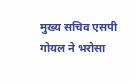मुख्य सचिव एसपी गोयल ने भरोसा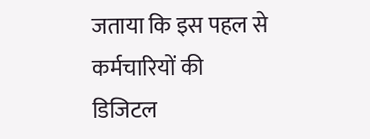जताया कि इस पहल से कर्मचारियों की डिजिटल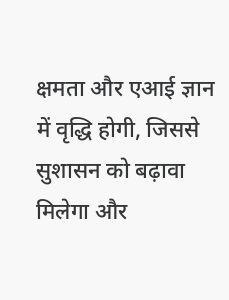क्षमता और एआई ज्ञान में वृद्धि होगी, जिससे सुशासन को बढ़ावा मिलेगा और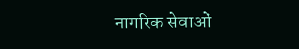नागरिक सेवाओं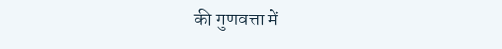की गुणवत्ता में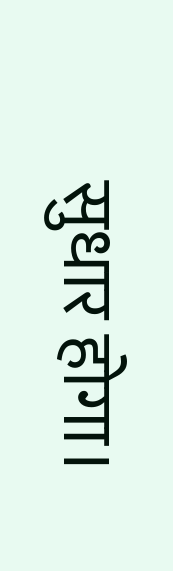सुधार होगा।